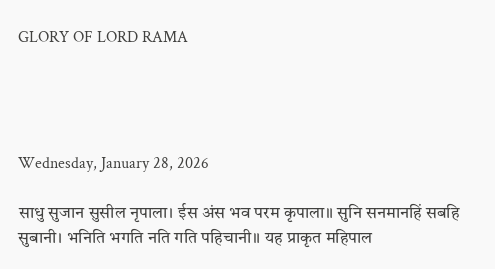GLORY OF LORD RAMA




Wednesday, January 28, 2026

साधु सुजान सुसील नृपाला। ईस अंस भव परम कृपाला॥ सुनि सनमानहिं सबहि सुबानी। भनिति भगति नति गति पहिचानी॥ यह प्राकृत महिपाल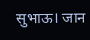सुभाऊ। जान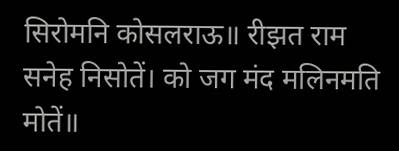सिरोमनि कोसलराऊ॥ रीझत राम सनेह निसोतें। को जग मंद मलिनमति मोतें॥